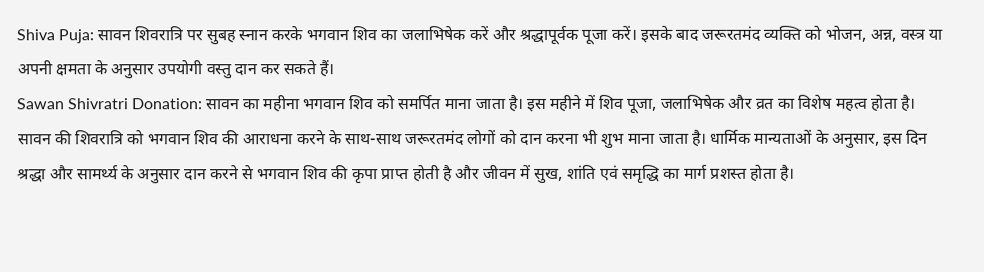Shiva Puja: सावन शिवरात्रि पर सुबह स्नान करके भगवान शिव का जलाभिषेक करें और श्रद्धापूर्वक पूजा करें। इसके बाद जरूरतमंद व्यक्ति को भोजन, अन्न, वस्त्र या अपनी क्षमता के अनुसार उपयोगी वस्तु दान कर सकते हैं।
Sawan Shivratri Donation: सावन का महीना भगवान शिव को समर्पित माना जाता है। इस महीने में शिव पूजा, जलाभिषेक और व्रत का विशेष महत्व होता है। सावन की शिवरात्रि को भगवान शिव की आराधना करने के साथ-साथ जरूरतमंद लोगों को दान करना भी शुभ माना जाता है। धार्मिक मान्यताओं के अनुसार, इस दिन श्रद्धा और सामर्थ्य के अनुसार दान करने से भगवान शिव की कृपा प्राप्त होती है और जीवन में सुख, शांति एवं समृद्धि का मार्ग प्रशस्त होता है।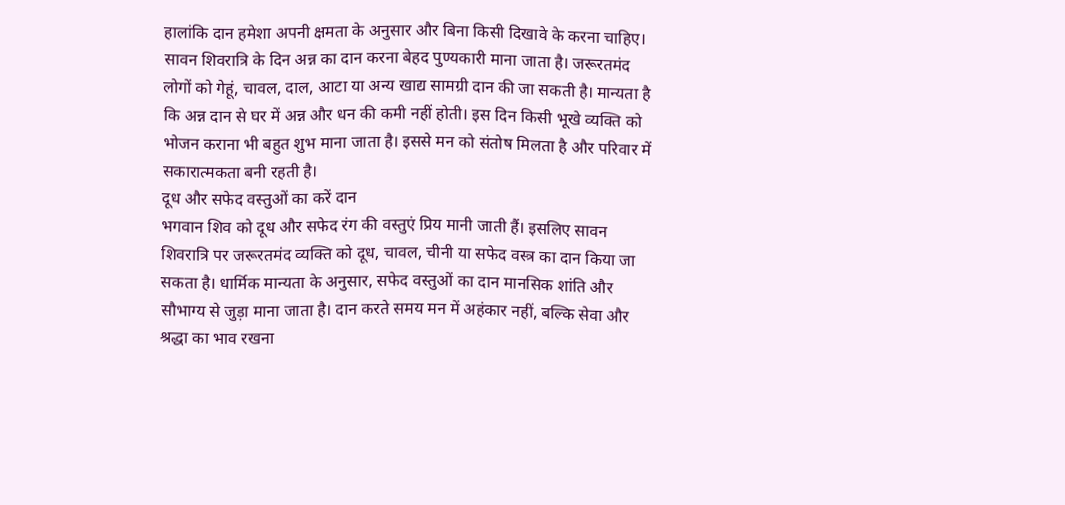हालांकि दान हमेशा अपनी क्षमता के अनुसार और बिना किसी दिखावे के करना चाहिए।
सावन शिवरात्रि के दिन अन्न का दान करना बेहद पुण्यकारी माना जाता है। जरूरतमंद लोगों को गेहूं, चावल, दाल, आटा या अन्य खाद्य सामग्री दान की जा सकती है। मान्यता है कि अन्न दान से घर में अन्न और धन की कमी नहीं होती। इस दिन किसी भूखे व्यक्ति को भोजन कराना भी बहुत शुभ माना जाता है। इससे मन को संतोष मिलता है और परिवार में सकारात्मकता बनी रहती है।
दूध और सफेद वस्तुओं का करें दान
भगवान शिव को दूध और सफेद रंग की वस्तुएं प्रिय मानी जाती हैं। इसलिए सावन शिवरात्रि पर जरूरतमंद व्यक्ति को दूध, चावल, चीनी या सफेद वस्त्र का दान किया जा सकता है। धार्मिक मान्यता के अनुसार, सफेद वस्तुओं का दान मानसिक शांति और सौभाग्य से जुड़ा माना जाता है। दान करते समय मन में अहंकार नहीं, बल्कि सेवा और श्रद्धा का भाव रखना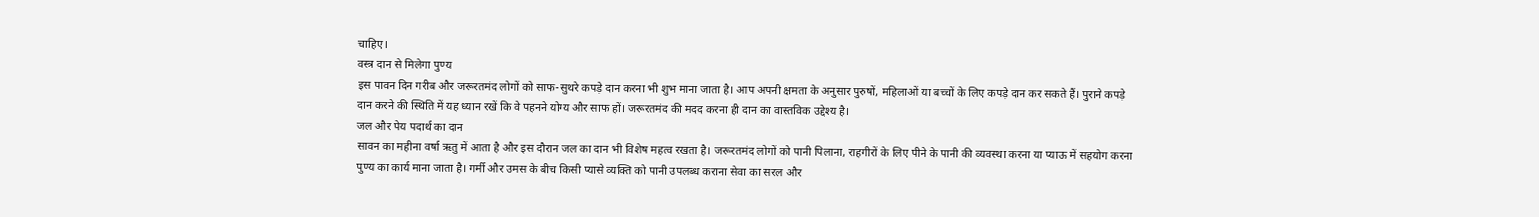चाहिए।
वस्त्र दान से मिलेगा पुण्य
इस पावन दिन गरीब और जरूरतमंद लोगों को साफ-सुथरे कपड़े दान करना भी शुभ माना जाता है। आप अपनी क्षमता के अनुसार पुरुषों, महिलाओं या बच्चों के लिए कपड़े दान कर सकते हैं। पुराने कपड़े दान करने की स्थिति में यह ध्यान रखें कि वे पहनने योग्य और साफ हों। जरूरतमंद की मदद करना ही दान का वास्तविक उद्देश्य है।
जल और पेय पदार्थ का दान
सावन का महीना वर्षा ऋतु में आता है और इस दौरान जल का दान भी विशेष महत्व रखता है। जरूरतमंद लोगों को पानी पिलाना, राहगीरों के लिए पीने के पानी की व्यवस्था करना या प्याऊ में सहयोग करना पुण्य का कार्य माना जाता है। गर्मी और उमस के बीच किसी प्यासे व्यक्ति को पानी उपलब्ध कराना सेवा का सरल और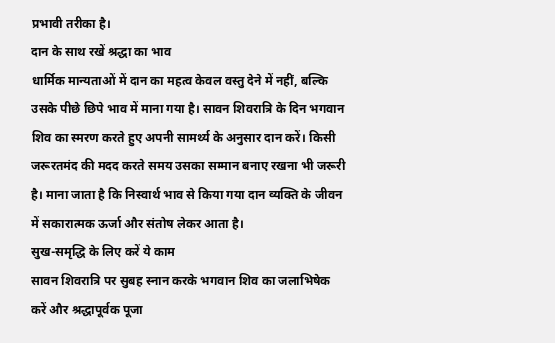प्रभावी तरीका है।
दान के साथ रखें श्रद्धा का भाव
धार्मिक मान्यताओं में दान का महत्व केवल वस्तु देने में नहीं, बल्कि उसके पीछे छिपे भाव में माना गया है। सावन शिवरात्रि के दिन भगवान शिव का स्मरण करते हुए अपनी सामर्थ्य के अनुसार दान करें। किसी जरूरतमंद की मदद करते समय उसका सम्मान बनाए रखना भी जरूरी है। माना जाता है कि निस्वार्थ भाव से किया गया दान व्यक्ति के जीवन में सकारात्मक ऊर्जा और संतोष लेकर आता है।
सुख-समृद्धि के लिए करें ये काम
सावन शिवरात्रि पर सुबह स्नान करके भगवान शिव का जलाभिषेक करें और श्रद्धापूर्वक पूजा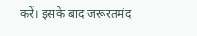करें। इसके बाद जरूरतमंद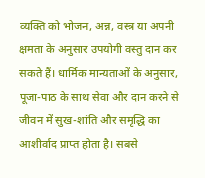व्यक्ति को भोजन, अन्न, वस्त्र या अपनी क्षमता के अनुसार उपयोगी वस्तु दान कर सकते हैं। धार्मिक मान्यताओं के अनुसार, पूजा-पाठ के साथ सेवा और दान करने से जीवन में सुख-शांति और समृद्धि का आशीर्वाद प्राप्त होता है। सबसे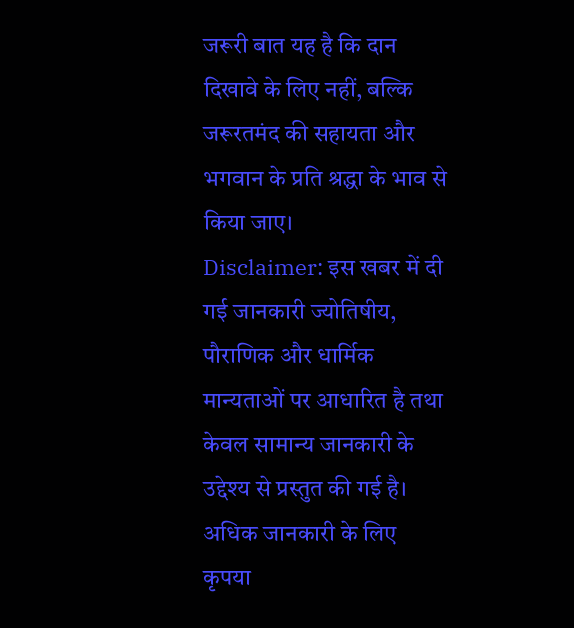जरूरी बात यह है कि दान दिखावे के लिए नहीं, बल्कि जरूरतमंद की सहायता और भगवान के प्रति श्रद्धा के भाव से किया जाए।
Disclaimer: इस खबर में दी गई जानकारी ज्योतिषीय, पौराणिक और धार्मिक मान्यताओं पर आधारित है तथा केवल सामान्य जानकारी के उद्देश्य से प्रस्तुत की गई है। अधिक जानकारी के लिए कृपया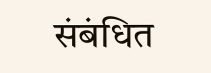संबंधित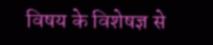विषय के विशेषज्ञ से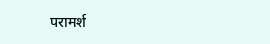परामर्श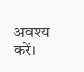अवश्य करें।